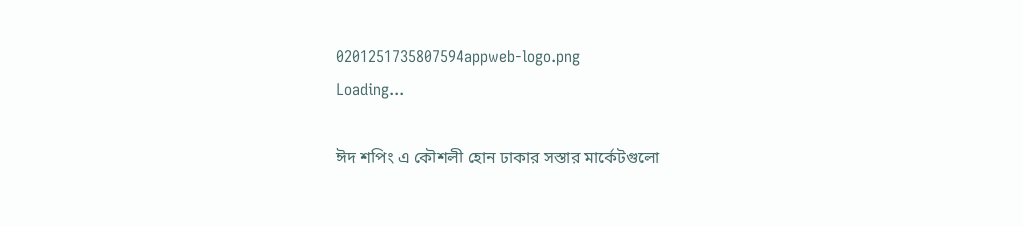0201251735807594appweb-logo.png
Loading...

ঈদ শপিং এ কৌশলী হোন ঢাকার সস্তার মার্কেটগুলো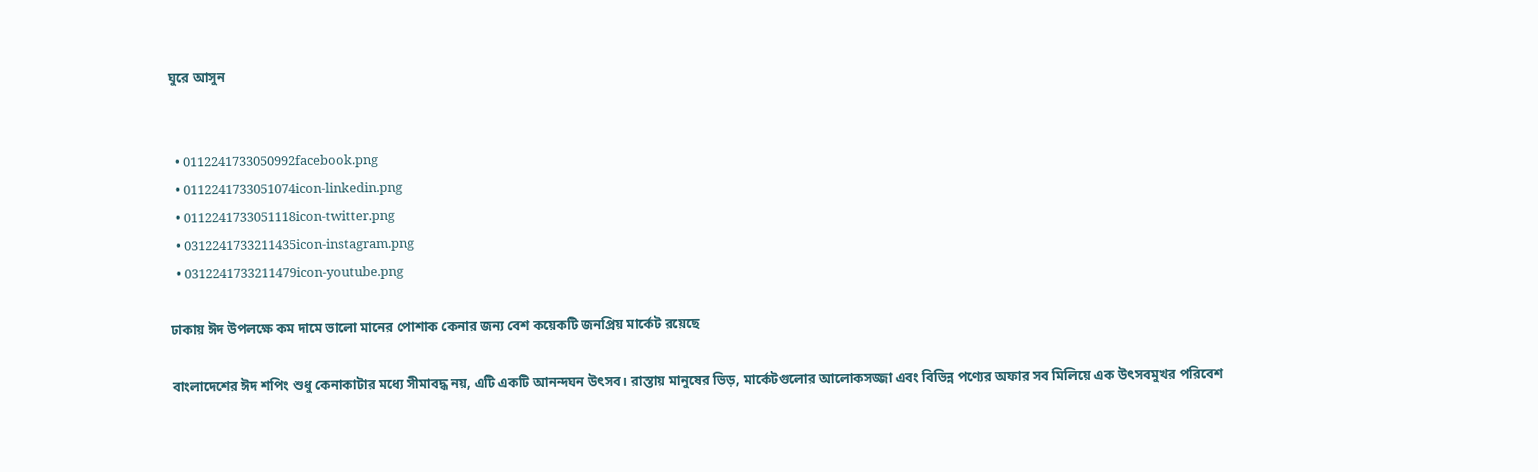ঘুরে আসুন


  • 0112241733050992facebook.png
  • 0112241733051074icon-linkedin.png
  • 0112241733051118icon-twitter.png
  • 0312241733211435icon-instagram.png
  • 0312241733211479icon-youtube.png

ঢাকায় ঈদ উপলক্ষে কম দামে ভালো মানের পোশাক কেনার জন্য বেশ কয়েকটি জনপ্রিয় মার্কেট রয়েছে

বাংলাদেশের ঈদ শপিং শুধু কেনাকাটার মধ্যে সীমাবদ্ধ নয়, এটি একটি আনন্দঘন উৎসব। রাস্তায় মানুষের ভিড়, মার্কেটগুলোর আলোকসজ্জা এবং বিভিন্ন পণ্যের অফার সব মিলিয়ে এক উৎসবমুখর পরিবেশ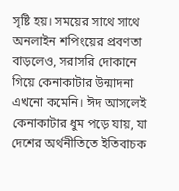সৃষ্টি হয়। সময়ের সাথে সাথে অনলাইন শপিংয়ের প্রবণতা বাড়লেও, সরাসরি দোকানে গিয়ে কেনাকাটার উন্মাদনা এখনো কমেনি। ঈদ আসলেই কেনাকাটার ধুম পড়ে যায়, যা দেশের অর্থনীতিতে ইতিবাচক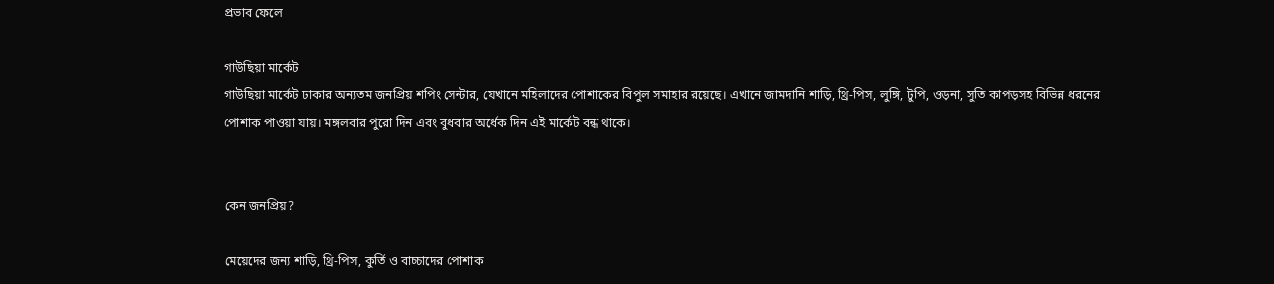প্রভাব ফেলে

গাউছিয়া মার্কেট
গাউছিয়া মার্কেট ঢাকার অন্যতম জনপ্রিয় শপিং সেন্টার, যেখানে মহিলাদের পোশাকের বিপুল সমাহার রয়েছে। এখানে জামদানি শাড়ি, থ্রি-পিস, লুঙ্গি, টুপি, ওড়না, সুতি কাপড়সহ বিভিন্ন ধরনের পোশাক পাওয়া যায়। মঙ্গলবার পুরো দিন এবং বুধবার অর্ধেক দিন এই মার্কেট বন্ধ থাকে।


কেন জনপ্রিয়?

মেয়েদের জন্য শাড়ি, থ্রি-পিস, কুর্তি ও বাচ্চাদের পোশাক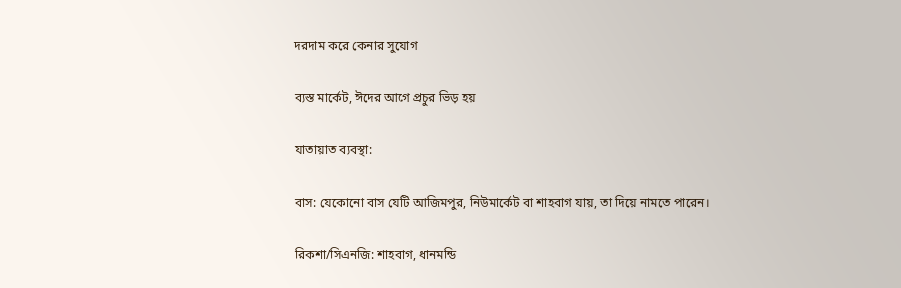দরদাম করে কেনার সুযোগ

ব্যস্ত মার্কেট, ঈদের আগে প্রচুর ভিড় হয়

যাতায়াত ব্যবস্থা:

বাস: যেকোনো বাস যেটি আজিমপুর, নিউমার্কেট বা শাহবাগ যায়, তা দিয়ে নামতে পারেন।

রিকশা/সিএনজি: শাহবাগ, ধানমন্ডি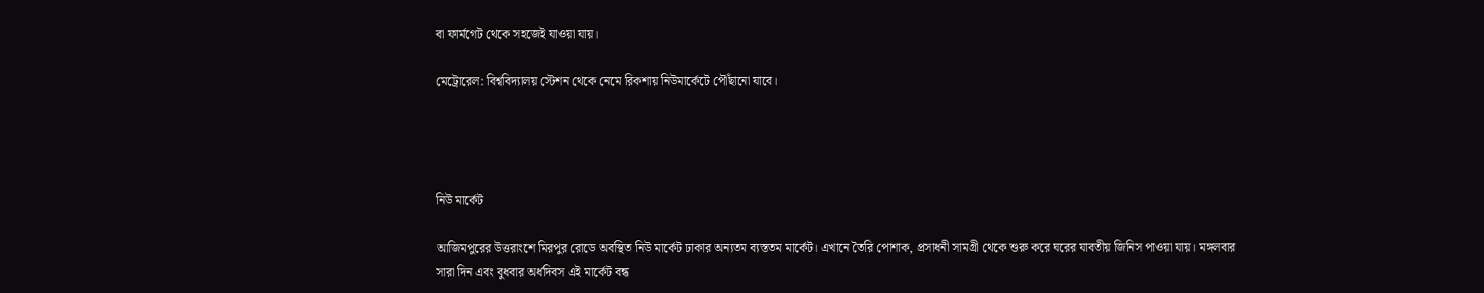বা ফার্মগেট থেকে সহজেই যাওয়া যায়।

মেট্রোরেল: বিশ্ববিদ্যালয় স্টেশন থেকে নেমে রিকশায় নিউমার্কেটে পৌঁছানো যাবে।




নিউ মার্কেট

আজিমপুরের উত্তরাংশে মিরপুর রোডে অবস্থিত নিউ মার্কেট ঢাকার অন্যতম ব্যস্ততম মার্কেট। এখানে তৈরি পোশাক, প্রসাধনী সামগ্রী থেকে শুরু করে ঘরের যাবতীয় জিনিস পাওয়া যায়। মঙ্গলবার সারা দিন এবং বুধবার অর্ধদিবস এই মার্কেট বন্ধ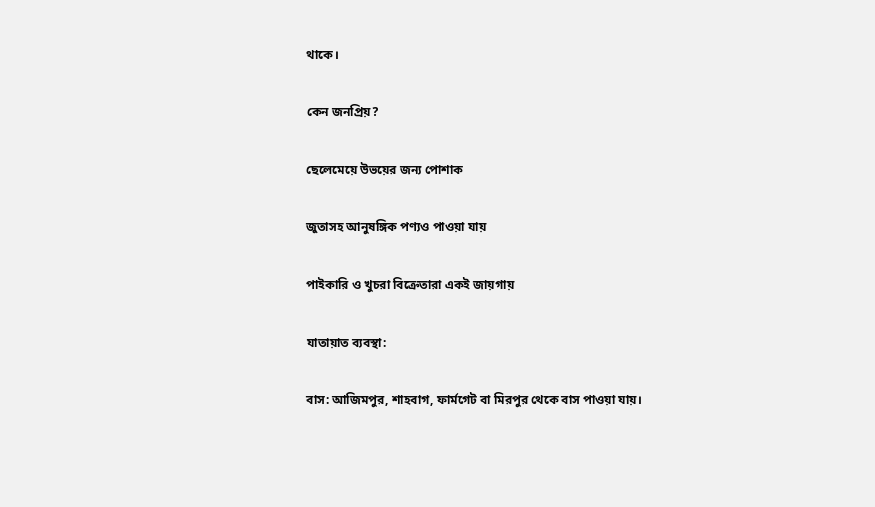থাকে।

কেন জনপ্রিয়?

ছেলেমেয়ে উভয়ের জন্য পোশাক

জুতাসহ আনুষঙ্গিক পণ্যও পাওয়া যায়

পাইকারি ও খুচরা বিক্রেতারা একই জায়গায়

যাতায়াত ব্যবস্থা:

বাস: আজিমপুর, শাহবাগ, ফার্মগেট বা মিরপুর থেকে বাস পাওয়া যায়।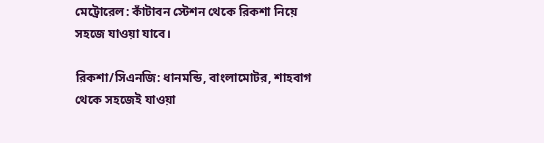মেট্রোরেল: কাঁটাবন স্টেশন থেকে রিকশা নিয়ে সহজে যাওয়া যাবে।

রিকশা/সিএনজি: ধানমন্ডি, বাংলামোটর, শাহবাগ থেকে সহজেই যাওয়া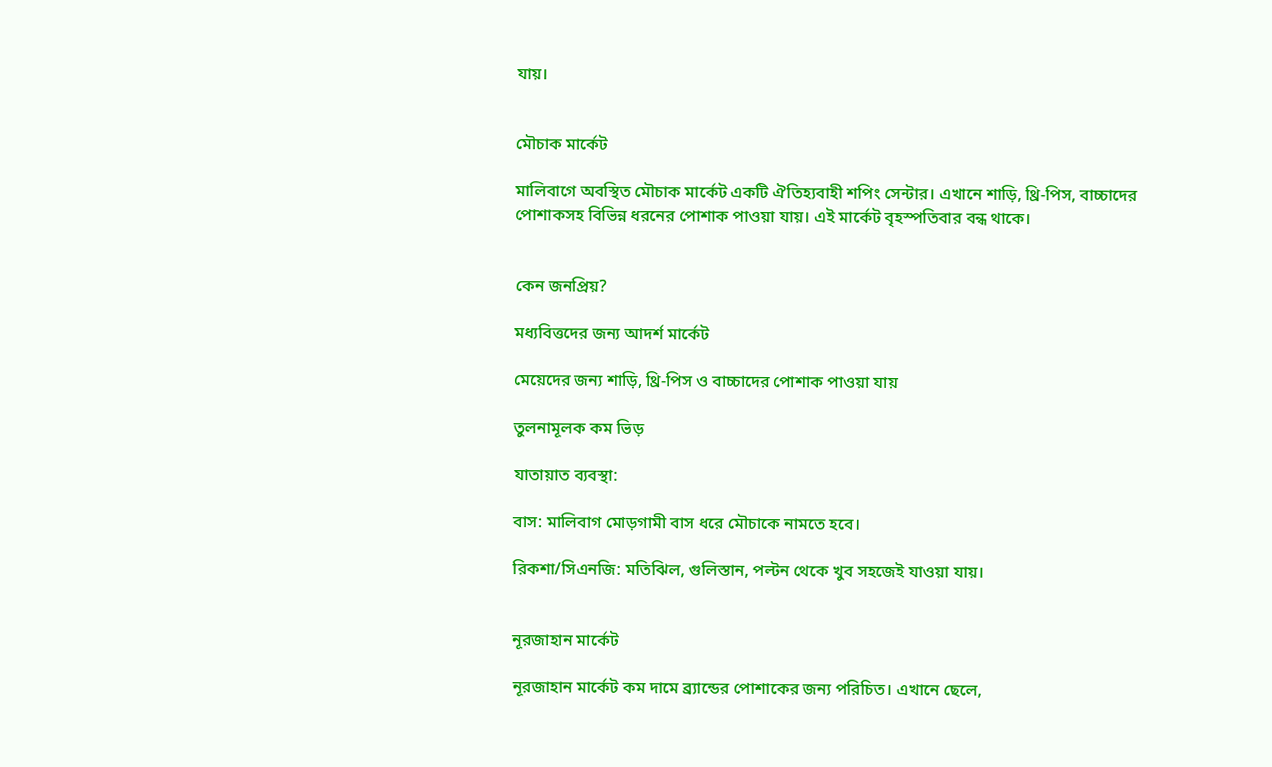যায়।


মৌচাক মার্কেট

মালিবাগে অবস্থিত মৌচাক মার্কেট একটি ঐতিহ্যবাহী শপিং সেন্টার। এখানে শাড়ি, থ্রি-পিস, বাচ্চাদের পোশাকসহ বিভিন্ন ধরনের পোশাক পাওয়া যায়। এই মার্কেট বৃহস্পতিবার বন্ধ থাকে।


কেন জনপ্রিয়?

মধ্যবিত্তদের জন্য আদর্শ মার্কেট

মেয়েদের জন্য শাড়ি, থ্রি-পিস ও বাচ্চাদের পোশাক পাওয়া যায়

তুলনামূলক কম ভিড়

যাতায়াত ব্যবস্থা:

বাস: মালিবাগ মোড়গামী বাস ধরে মৌচাকে নামতে হবে।

রিকশা/সিএনজি: মতিঝিল, গুলিস্তান, পল্টন থেকে খুব সহজেই যাওয়া যায়।


নূরজাহান মার্কেট

নূরজাহান মার্কেট কম দামে ব্র্যান্ডের পোশাকের জন্য পরিচিত। এখানে ছেলে,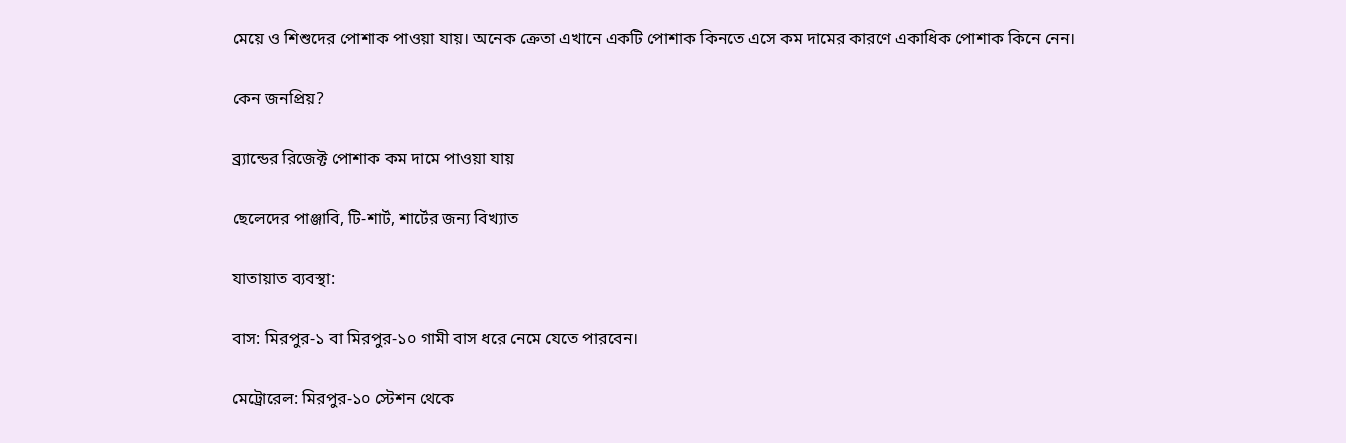মেয়ে ও শিশুদের পোশাক পাওয়া যায়। অনেক ক্রেতা এখানে একটি পোশাক কিনতে এসে কম দামের কারণে একাধিক পোশাক কিনে নেন।

কেন জনপ্রিয়?

ব্র্যান্ডের রিজেক্ট পোশাক কম দামে পাওয়া যায়

ছেলেদের পাঞ্জাবি, টি-শার্ট, শার্টের জন্য বিখ্যাত

যাতায়াত ব্যবস্থা:

বাস: মিরপুর-১ বা মিরপুর-১০ গামী বাস ধরে নেমে যেতে পারবেন।

মেট্রোরেল: মিরপুর-১০ স্টেশন থেকে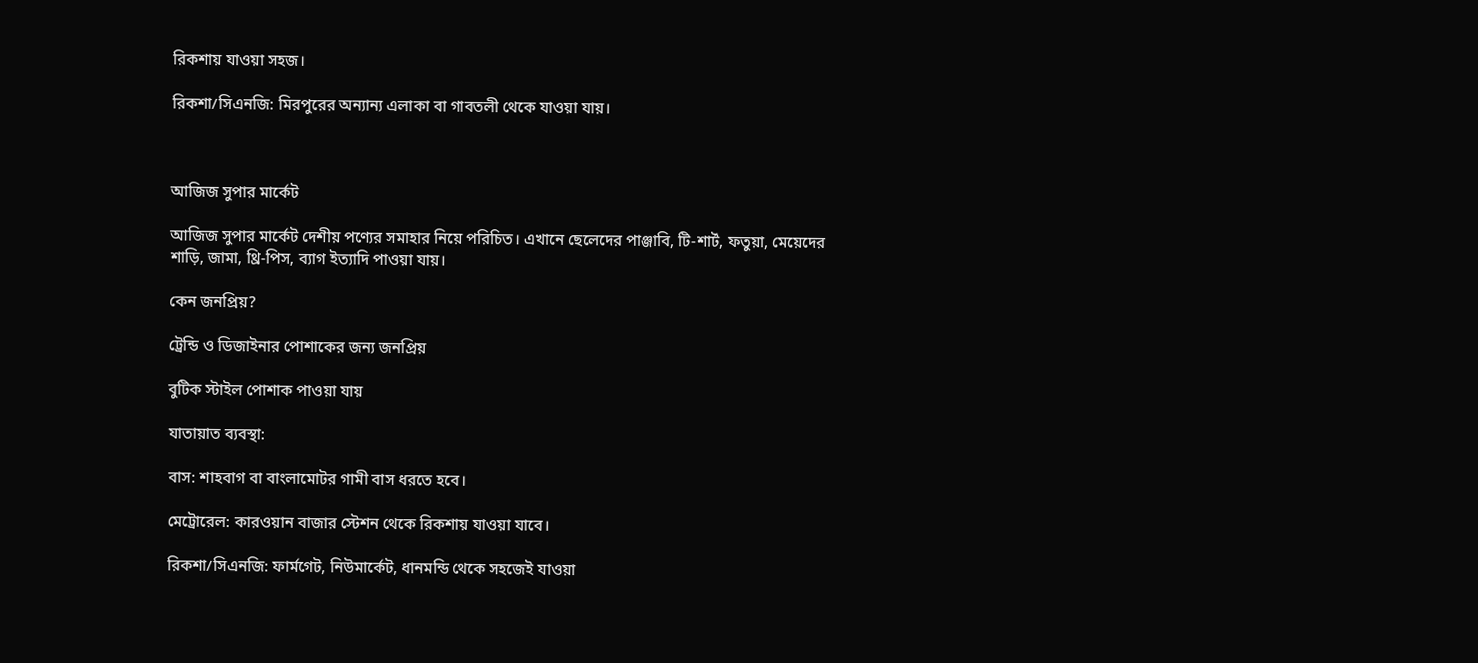রিকশায় যাওয়া সহজ।

রিকশা/সিএনজি: মিরপুরের অন্যান্য এলাকা বা গাবতলী থেকে যাওয়া যায়।



আজিজ সুপার মার্কেট

আজিজ সুপার মার্কেট দেশীয় পণ্যের সমাহার নিয়ে পরিচিত। এখানে ছেলেদের পাঞ্জাবি, টি-শার্ট, ফতুয়া, মেয়েদের শাড়ি, জামা, থ্রি-পিস, ব্যাগ ইত্যাদি পাওয়া যায়।

কেন জনপ্রিয়?

ট্রেন্ডি ও ডিজাইনার পোশাকের জন্য জনপ্রিয়

বুটিক স্টাইল পোশাক পাওয়া যায়

যাতায়াত ব্যবস্থা:

বাস: শাহবাগ বা বাংলামোটর গামী বাস ধরতে হবে।

মেট্রোরেল: কারওয়ান বাজার স্টেশন থেকে রিকশায় যাওয়া যাবে।

রিকশা/সিএনজি: ফার্মগেট, নিউমার্কেট, ধানমন্ডি থেকে সহজেই যাওয়া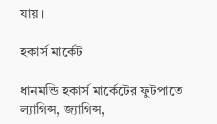যায়।

হকার্স মার্কেট

ধানমন্ডি হকার্স মার্কেটের ফুটপাতে ল্যাগিন্স, জ্যাগিন্স,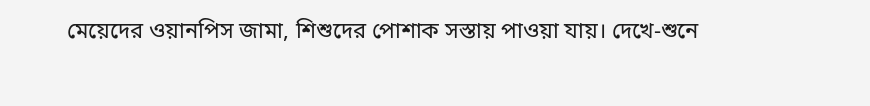মেয়েদের ওয়ানপিস জামা, শিশুদের পোশাক সস্তায় পাওয়া যায়। দেখে-শুনে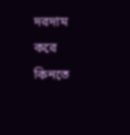দরদাম করে কিনতে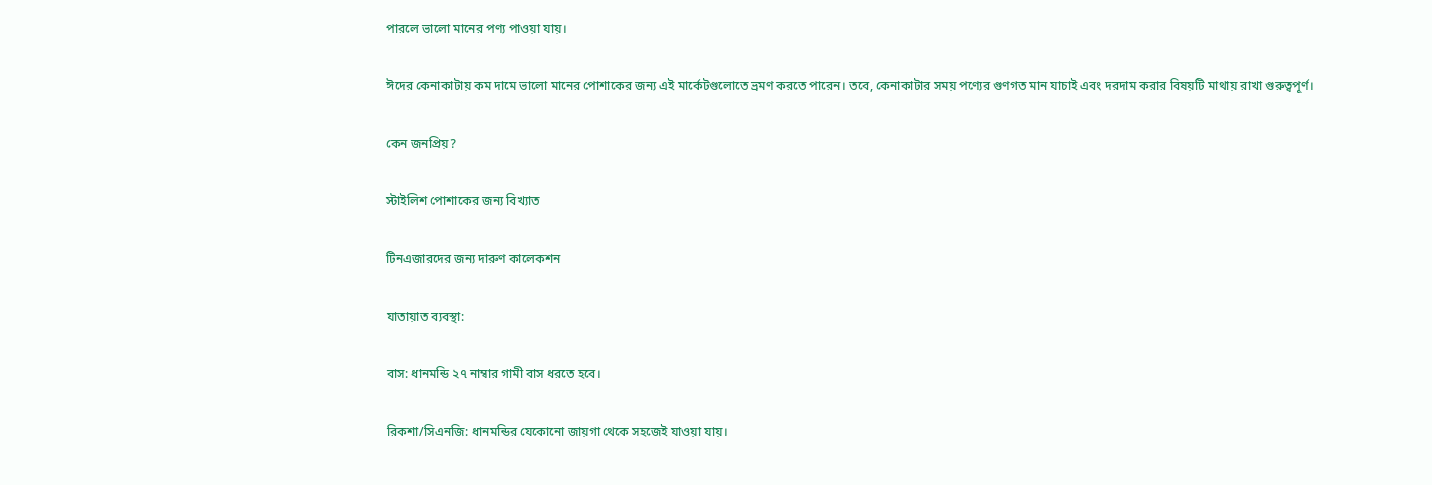পারলে ভালো মানের পণ্য পাওয়া যায়।

ঈদের কেনাকাটায় কম দামে ভালো মানের পোশাকের জন্য এই মার্কেটগুলোতে ভ্রমণ করতে পারেন। তবে, কেনাকাটার সময় পণ্যের গুণগত মান যাচাই এবং দরদাম করার বিষয়টি মাথায় রাখা গুরুত্বপূর্ণ।

কেন জনপ্রিয়?

স্টাইলিশ পোশাকের জন্য বিখ্যাত

টিনএজারদের জন্য দারুণ কালেকশন

যাতায়াত ব্যবস্থা:

বাস: ধানমন্ডি ২৭ নাম্বার গামী বাস ধরতে হবে।

রিকশা/সিএনজি: ধানমন্ডির যেকোনো জায়গা থেকে সহজেই যাওয়া যায়।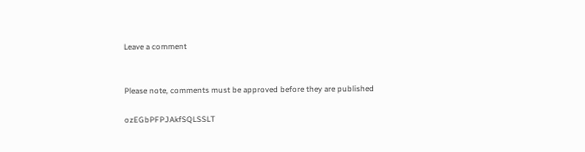Leave a comment


Please note, comments must be approved before they are published

ozEGbPFPJAkfSQLSSLT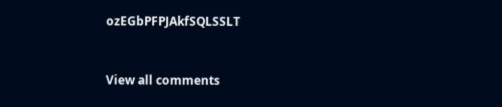ozEGbPFPJAkfSQLSSLT


View all comments